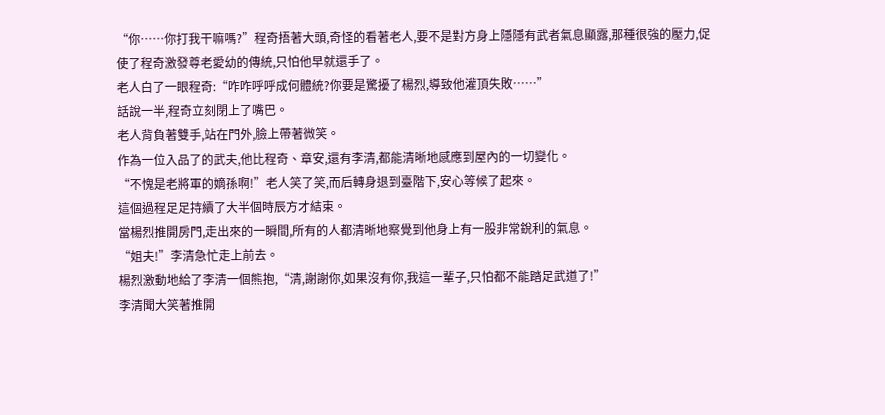“你……你打我干嘛嗎?”程奇捂著大頭,奇怪的看著老人,要不是對方身上隱隱有武者氣息顯露,那種很強的壓力,促使了程奇激發尊老愛幼的傳統,只怕他早就還手了。
老人白了一眼程奇:“咋咋呼呼成何體統?你要是驚擾了楊烈,導致他灌頂失敗……”
話說一半,程奇立刻閉上了嘴巴。
老人背負著雙手,站在門外,臉上帶著微笑。
作為一位入品了的武夫,他比程奇、章安,還有李清,都能清晰地感應到屋內的一切變化。
“不愧是老將軍的嫡孫啊!”老人笑了笑,而后轉身退到臺階下,安心等候了起來。
這個過程足足持續了大半個時辰方才結束。
當楊烈推開房門,走出來的一瞬間,所有的人都清晰地察覺到他身上有一股非常銳利的氣息。
“姐夫!”李清急忙走上前去。
楊烈激動地給了李清一個熊抱,“清,謝謝你,如果沒有你,我這一輩子,只怕都不能踏足武道了!”
李清聞大笑著推開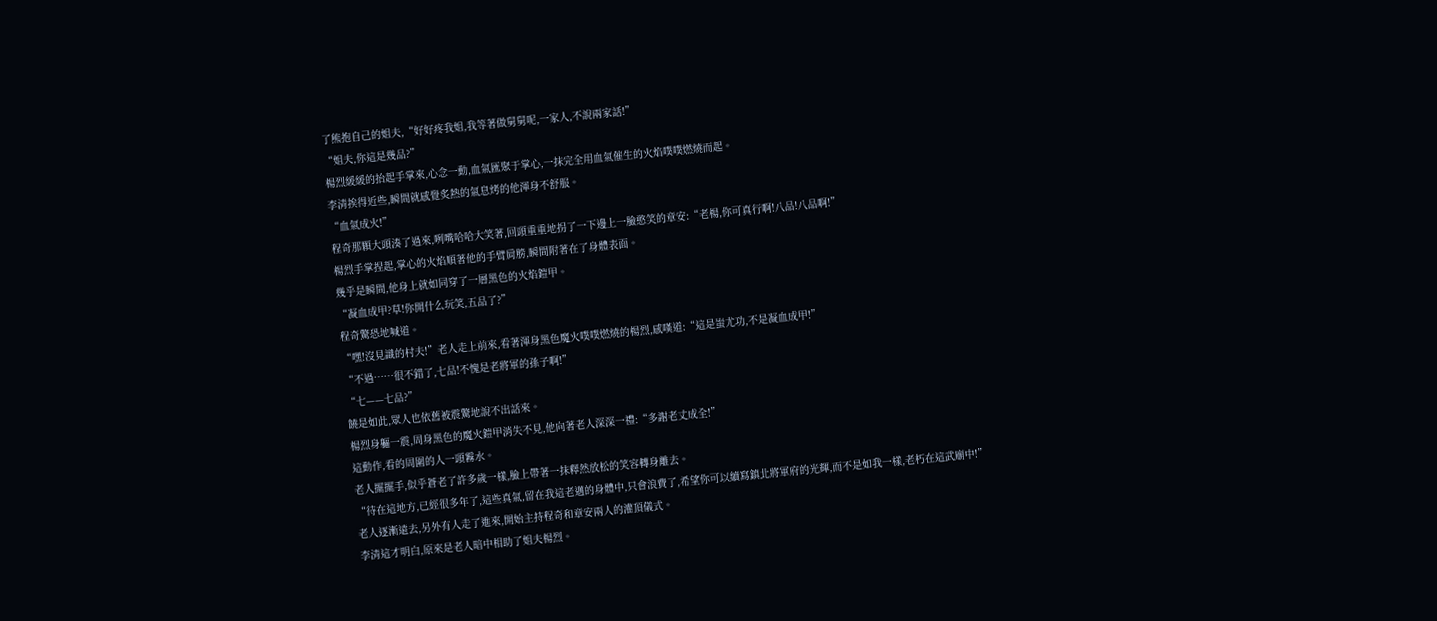了熊抱自己的姐夫,“好好疼我姐,我等著做舅舅呢,一家人,不說兩家話!”
“姐夫,你這是幾品?”
楊烈緩緩的抬起手掌來,心念一動,血氣匯聚于掌心,一抹完全用血氣催生的火焰噗噗燃燒而起。
李清挨得近些,瞬間就感覺炙熱的氣息烤的他渾身不舒服。
“血氣成火!”
程奇那顆大頭湊了過來,咧嘴哈哈大笑著,回頭重重地拐了一下邊上一臉憨笑的章安:“老楊,你可真行啊!八品!八品啊!”
楊烈手掌捏起,掌心的火焰順著他的手臂肩膀,瞬間附著在了身體表面。
幾乎是瞬間,他身上就如同穿了一層黑色的火焰鎧甲。
“凝血成甲?草!你開什么玩笑,五品了?”
程奇驚恐地喊道。
“嘿!沒見識的村夫!”老人走上前來,看著渾身黑色魔火噗噗燃燒的楊烈,感嘆道:“這是蚩尤功,不是凝血成甲!”
“不過……很不錯了,七品!不愧是老將軍的孫子啊!”
“七——七品?”
饒是如此,眾人也依舊被震驚地說不出話來。
楊烈身軀一震,周身黑色的魔火鎧甲消失不見,他向著老人深深一禮:“多謝老丈成全!”
這動作,看的周圍的人一頭霧水。
老人擺擺手,似乎蒼老了許多歲一樣,臉上帶著一抹釋然放松的笑容轉身離去。
“待在這地方,已經很多年了,這些真氣,留在我這老邁的身體中,只會浪費了,希望你可以續寫鎮北將軍府的光輝,而不是如我一樣,老朽在這武廟中!”
老人逐漸遠去,另外有人走了進來,開始主持程奇和章安兩人的灌頂儀式。
李清這才明白,原來是老人暗中相助了姐夫楊烈。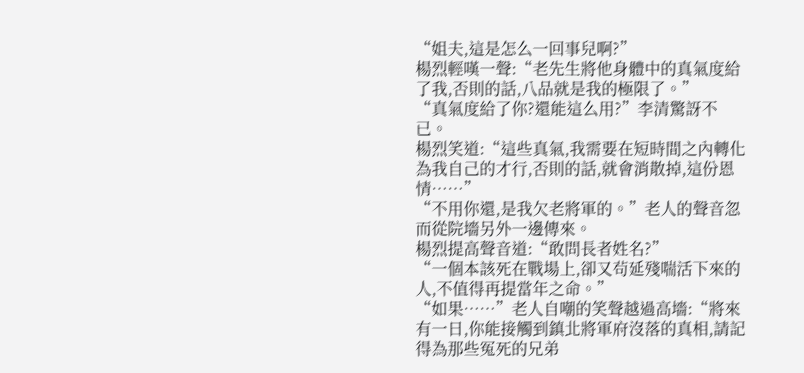“姐夫,這是怎么一回事兒啊?”
楊烈輕嘆一聲:“老先生將他身體中的真氣度給了我,否則的話,八品就是我的極限了。”
“真氣度給了你?還能這么用?”李清驚訝不已。
楊烈笑道:“這些真氣,我需要在短時間之內轉化為我自己的才行,否則的話,就會消散掉,這份恩情……”
“不用你還,是我欠老將軍的。”老人的聲音忽而從院墻另外一邊傳來。
楊烈提高聲音道:“敢問長者姓名?”
“一個本該死在戰場上,卻又茍延殘喘活下來的人,不值得再提當年之命。”
“如果……”老人自嘲的笑聲越過高墻:“將來有一日,你能接觸到鎮北將軍府沒落的真相,請記得為那些冤死的兄弟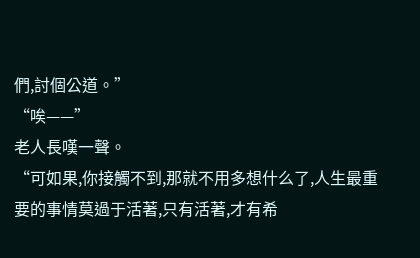們,討個公道。”
“唉——”
老人長嘆一聲。
“可如果,你接觸不到,那就不用多想什么了,人生最重要的事情莫過于活著,只有活著,才有希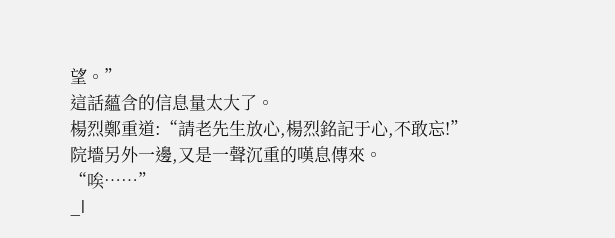望。”
這話蘊含的信息量太大了。
楊烈鄭重道:“請老先生放心,楊烈銘記于心,不敢忘!”
院墻另外一邊,又是一聲沉重的嘆息傳來。
“唉……”
_l